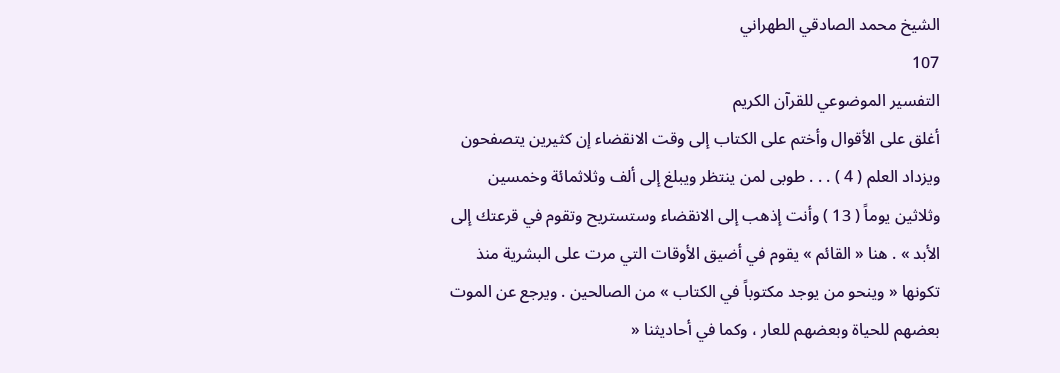الشيخ محمد الصادقي الطهراني
107
التفسير الموضوعي للقرآن الكريم
أغلق على الأقوال وأختم على الكتاب إلى وقت الانقضاء إن كثيرين يتصفحون ويزداد العلم ( 4 ) . . . طوبى لمن ينتظر ويبلغ إلى ألف وثلاثمائة وخمسين وثلاثين يوماً ( 13 ) وأنت إذهب إلى الانقضاء وستستريح وتقوم في قرعتك إلى الأبد » . هنا « القائم » يقوم في أضيق الأوقات التي مرت على البشرية منذ تكونها « وينحو من يوجد مكتوباً في الكتاب » من الصالحين . ويرجع عن الموت بعضهم للحياة وبعضهم للعار ، وكما في أحاديثنا «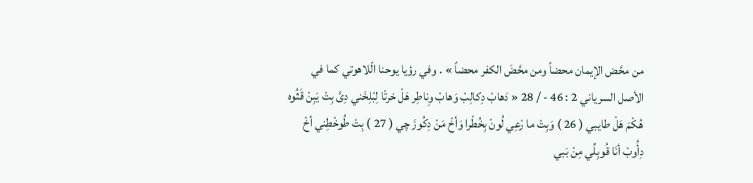من محَّض الإيمان محضاً ومن محَّضَ الكفر محضاً » . وفي رؤيا يوحنا الّلاهوتي كما في الأصل السرياني 2 : 46 - / 28 « دَهابْ دِكالِبْ وَهابْ وِناطِر هَلْ خرتْا لِبْلِخَني دِىَّ بِتْ يَبِنْ قَثُوه هُكْمَ هَلْ طايبي ( 26 ) وَبِتْ ما رْعِي لُونْ بِخُطْرا وَأخْ مَنْ دِكُوزَ چي ( 27 ) بِتْ طُوخْطِني أخْ دِأُوبْ أنَا قُوبِلِّي مِنْ بَبي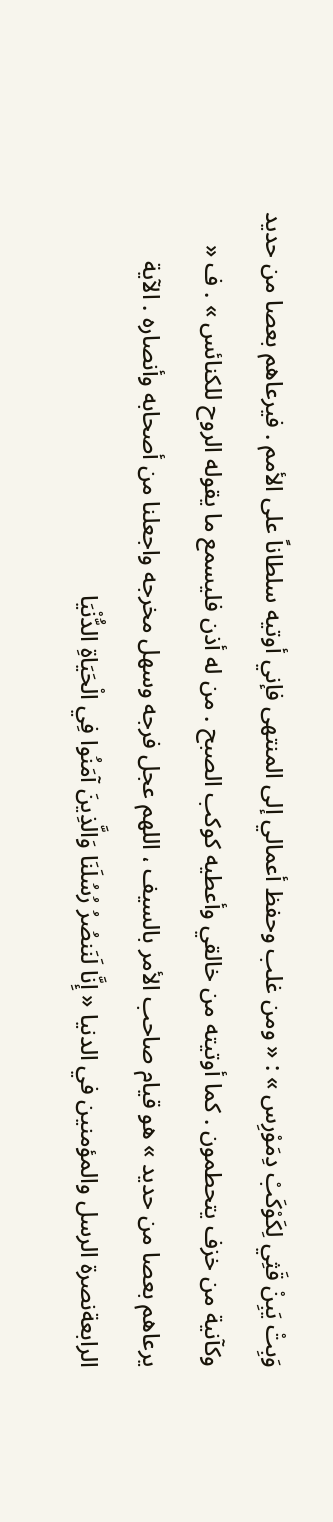وَبِتْ يَبِنْ قَثِي لِكَوْكَبْ دِمَوْرِس » : « ومن غلب وحفظ أعمالي إلى المنتهى فإني أوتيه سلطاناً على الأمم . فيرعاهم بعصا من حديد وكآنية من خزف يتحطمون . كما أوتيته من خالقي وأعطيه كوكب الصبح . من له أذن فليسمع ما يقوله الروح للكنائس » . ف « يرعاهم بعصا من حديد » هو قيام صاحب الأمر بالسيف ، اللهم عجل فرجه وسهل مخرجه واجعلنا من أصحابه وأنصاره . الآية الرابعةنصرة الرسل والمؤمنين في الدنيا « إِنَّا لَنَنصُرُ رُسُلَنَا وَالَّذِينَ آمَنُوا فِي الْحَيَاةِ الدُّنْيَا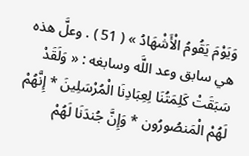وَيَوْمَ يَقُومُ الْأَشْهَادُ » ( 51 ) . وعلَّ هذه هي سابق وعد اللَّه وسابغه : « وَلَقَدْ سَبَقَتْ كَلِمَتُنَا لِعِبَادِنَا الْمُرْسَلِينَ * إِنَّهُمْ لَهُمْ الْمَنصُورُون * وَإِنَّ جُندَنَا لَهُمْ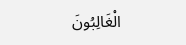الْغَالِبُونَ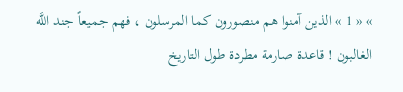» « 1 » الذين آمنوا هم منصورون كما المرسلون ، فهم جميعاً جند اللَّه الغالبون ! قاعدة صارمة مطردة طول التاريخ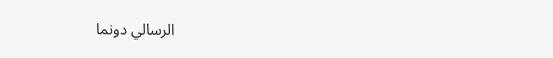الرسالي دونما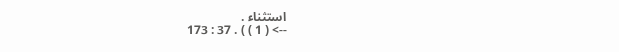استثناء .
--> ( 1 ) ) . 37 : 173